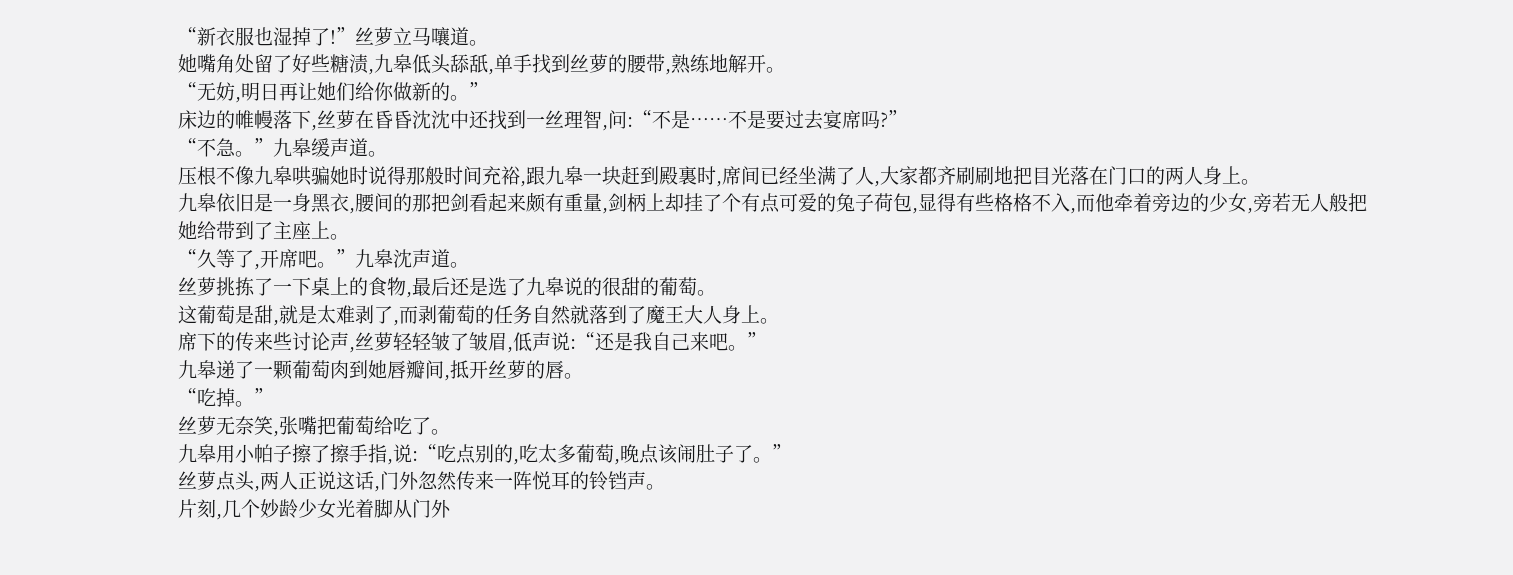“新衣服也湿掉了!”丝萝立马嚷道。
她嘴角处留了好些糖渍,九皋低头舔舐,单手找到丝萝的腰带,熟练地解开。
“无妨,明日再让她们给你做新的。”
床边的帷幔落下,丝萝在昏昏沈沈中还找到一丝理智,问:“不是……不是要过去宴席吗?”
“不急。”九皋缓声道。
压根不像九皋哄骗她时说得那般时间充裕,跟九皋一块赶到殿裏时,席间已经坐满了人,大家都齐刷刷地把目光落在门口的两人身上。
九皋依旧是一身黑衣,腰间的那把剑看起来颇有重量,剑柄上却挂了个有点可爱的兔子荷包,显得有些格格不入,而他牵着旁边的少女,旁若无人般把她给带到了主座上。
“久等了,开席吧。”九皋沈声道。
丝萝挑拣了一下桌上的食物,最后还是选了九皋说的很甜的葡萄。
这葡萄是甜,就是太难剥了,而剥葡萄的任务自然就落到了魔王大人身上。
席下的传来些讨论声,丝萝轻轻皱了皱眉,低声说:“还是我自己来吧。”
九皋递了一颗葡萄肉到她唇瓣间,抵开丝萝的唇。
“吃掉。”
丝萝无奈笑,张嘴把葡萄给吃了。
九皋用小帕子擦了擦手指,说:“吃点别的,吃太多葡萄,晚点该闹肚子了。”
丝萝点头,两人正说这话,门外忽然传来一阵悦耳的铃铛声。
片刻,几个妙龄少女光着脚从门外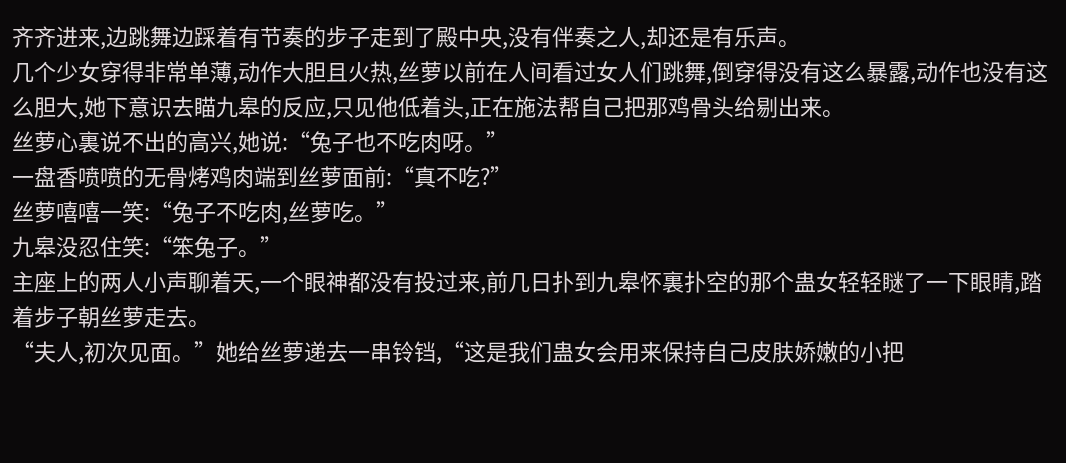齐齐进来,边跳舞边踩着有节奏的步子走到了殿中央,没有伴奏之人,却还是有乐声。
几个少女穿得非常单薄,动作大胆且火热,丝萝以前在人间看过女人们跳舞,倒穿得没有这么暴露,动作也没有这么胆大,她下意识去瞄九皋的反应,只见他低着头,正在施法帮自己把那鸡骨头给剔出来。
丝萝心裏说不出的高兴,她说:“兔子也不吃肉呀。”
一盘香喷喷的无骨烤鸡肉端到丝萝面前:“真不吃?”
丝萝嘻嘻一笑:“兔子不吃肉,丝萝吃。”
九皋没忍住笑:“笨兔子。”
主座上的两人小声聊着天,一个眼神都没有投过来,前几日扑到九皋怀裏扑空的那个蛊女轻轻瞇了一下眼睛,踏着步子朝丝萝走去。
“夫人,初次见面。”她给丝萝递去一串铃铛,“这是我们蛊女会用来保持自己皮肤娇嫩的小把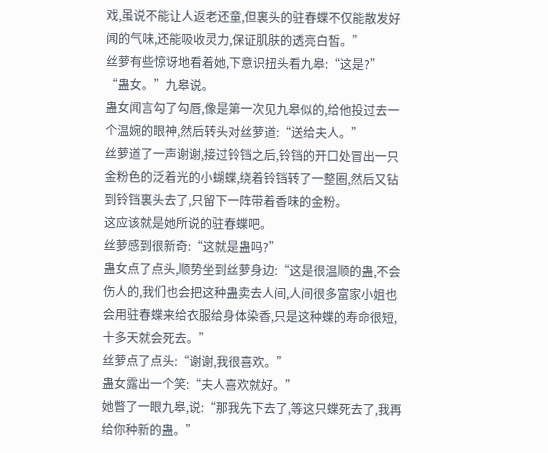戏,虽说不能让人返老还童,但裏头的驻春蝶不仅能散发好闻的气味,还能吸收灵力,保证肌肤的透亮白皙。”
丝萝有些惊讶地看着她,下意识扭头看九皋:“这是?”
“蛊女。”九皋说。
蛊女闻言勾了勾唇,像是第一次见九皋似的,给他投过去一个温婉的眼神,然后转头对丝萝道:“送给夫人。”
丝萝道了一声谢谢,接过铃铛之后,铃铛的开口处冒出一只金粉色的泛着光的小蝴蝶,绕着铃铛转了一整圈,然后又钻到铃铛裏头去了,只留下一阵带着香味的金粉。
这应该就是她所说的驻春蝶吧。
丝萝感到很新奇:“这就是蛊吗?”
蛊女点了点头,顺势坐到丝萝身边:“这是很温顺的蛊,不会伤人的,我们也会把这种蛊卖去人间,人间很多富家小姐也会用驻春蝶来给衣服给身体染香,只是这种蝶的寿命很短,十多天就会死去。”
丝萝点了点头:“谢谢,我很喜欢。”
蛊女露出一个笑:“夫人喜欢就好。”
她瞥了一眼九皋,说:“那我先下去了,等这只蝶死去了,我再给你种新的蛊。”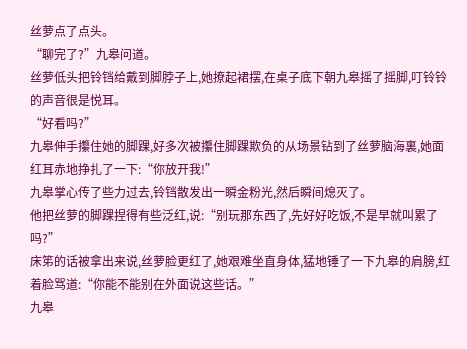丝萝点了点头。
“聊完了?”九皋问道。
丝萝低头把铃铛给戴到脚脖子上,她撩起裙摆,在桌子底下朝九皋摇了摇脚,叮铃铃的声音很是悦耳。
“好看吗?”
九皋伸手攥住她的脚踝,好多次被攥住脚踝欺负的从场景钻到了丝萝脑海裏,她面红耳赤地挣扎了一下:“你放开我!”
九皋掌心传了些力过去,铃铛散发出一瞬金粉光,然后瞬间熄灭了。
他把丝萝的脚踝捏得有些泛红,说:“别玩那东西了,先好好吃饭,不是早就叫累了吗?”
床笫的话被拿出来说,丝萝脸更红了,她艰难坐直身体,猛地锤了一下九皋的肩膀,红着脸骂道:“你能不能别在外面说这些话。”
九皋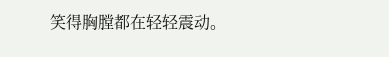笑得胸膛都在轻轻震动。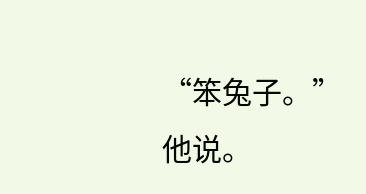“笨兔子。”他说。